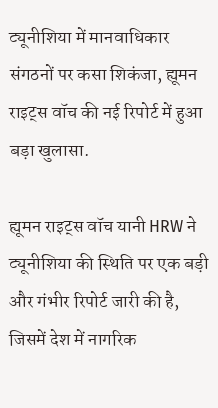ट्यूनीशिया में मानवाधिकार संगठनों पर कसा शिकंजा, ह्यूमन राइट्स वॉच की नई रिपोर्ट में हुआ बड़ा खुलासा.

ह्यूमन राइट्स वॉच यानी HRW ने ट्यूनीशिया की स्थिति पर एक बड़ी और गंभीर रिपोर्ट जारी की है, जिसमें देश में नागरिक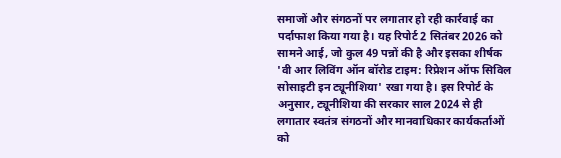समाजों और संगठनों पर लगातार हो रही कार्रवाई का पर्दाफाश किया गया है। यह रिपोर्ट 2 सितंबर 2026 को सामने आई, जो कुल 49 पन्नों की है और इसका शीर्षक 'वी आर लिविंग ऑन बॉरोड टाइम: रिप्रेशन ऑफ सिविल सोसाइटी इन ट्यूनीशिया' रखा गया है। इस रिपोर्ट के अनुसार, ट्यूनीशिया की सरकार साल 2024 से ही लगातार स्वतंत्र संगठनों और मानवाधिकार कार्यकर्ताओं को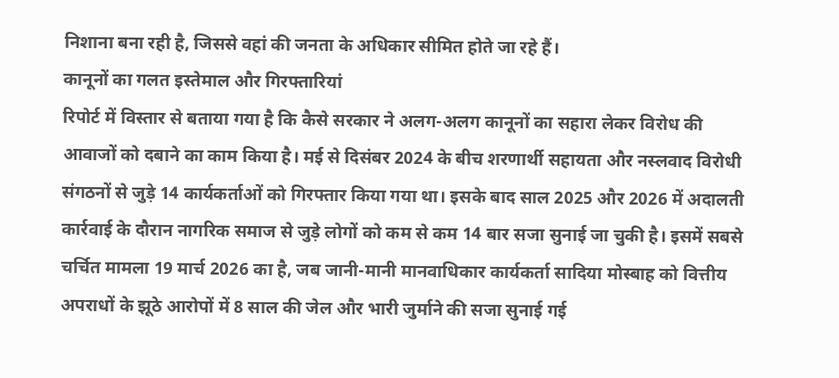निशाना बना रही है, जिससे वहां की जनता के अधिकार सीमित होते जा रहे हैं।
कानूनों का गलत इस्तेमाल और गिरफ्तारियां
रिपोर्ट में विस्तार से बताया गया है कि कैसे सरकार ने अलग-अलग कानूनों का सहारा लेकर विरोध की आवाजों को दबाने का काम किया है। मई से दिसंबर 2024 के बीच शरणार्थी सहायता और नस्लवाद विरोधी संगठनों से जुड़े 14 कार्यकर्ताओं को गिरफ्तार किया गया था। इसके बाद साल 2025 और 2026 में अदालती कार्रवाई के दौरान नागरिक समाज से जुड़े लोगों को कम से कम 14 बार सजा सुनाई जा चुकी है। इसमें सबसे चर्चित मामला 19 मार्च 2026 का है, जब जानी-मानी मानवाधिकार कार्यकर्ता सादिया मोस्बाह को वित्तीय अपराधों के झूठे आरोपों में 8 साल की जेल और भारी जुर्माने की सजा सुनाई गई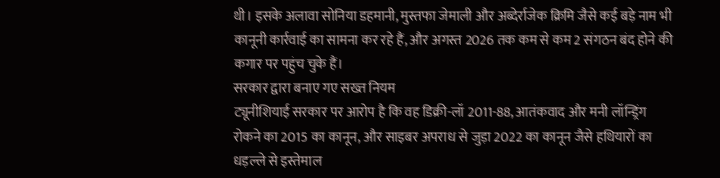थी। इसके अलावा सोनिया डहमानी, मुस्तफा जेमाली और अब्देर्राजेक क्रिमि जैसे कई बड़े नाम भी कानूनी कार्रवाई का सामना कर रहे हैं, और अगस्त 2026 तक कम से कम 2 संगठन बंद होने की कगार पर पहुंच चुके हैं।
सरकार द्वारा बनाए गए सख्त नियम
ट्यूनीशियाई सरकार पर आरोप है कि वह डिक्री-लॉ 2011-88, आतंकवाद और मनी लॉन्ड्रिंग रोकने का 2015 का कानून, और साइबर अपराध से जुड़ा 2022 का कानून जैसे हथियारों का धड़ल्ले से इस्तेमाल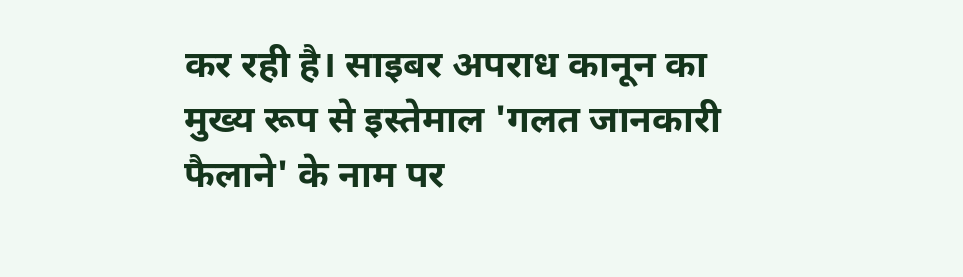कर रही है। साइबर अपराध कानून का मुख्य रूप से इस्तेमाल 'गलत जानकारी फैलाने' के नाम पर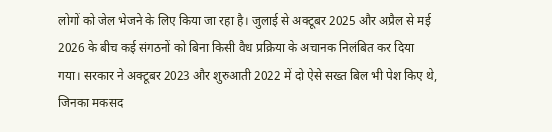लोगों को जेल भेजने के लिए किया जा रहा है। जुलाई से अक्टूबर 2025 और अप्रैल से मई 2026 के बीच कई संगठनों को बिना किसी वैध प्रक्रिया के अचानक निलंबित कर दिया गया। सरकार ने अक्टूबर 2023 और शुरुआती 2022 में दो ऐसे सख्त बिल भी पेश किए थे, जिनका मकसद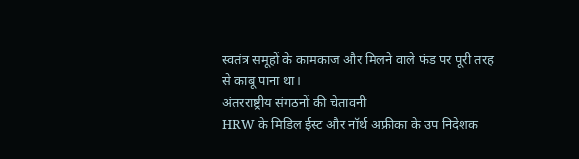स्वतंत्र समूहों के कामकाज और मिलने वाले फंड पर पूरी तरह से काबू पाना था।
अंतरराष्ट्रीय संगठनों की चेतावनी
HRW के मिडिल ईस्ट और नॉर्थ अफ्रीका के उप निदेशक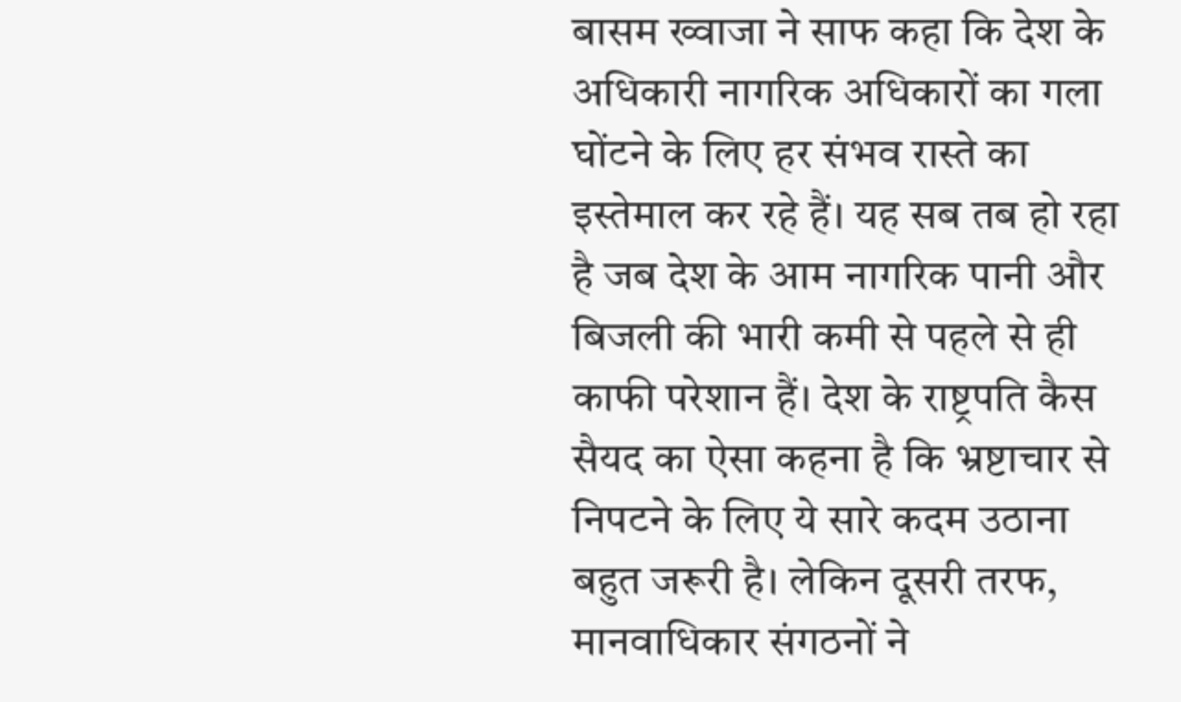बासम ख्वाजा ने साफ कहा कि देश के अधिकारी नागरिक अधिकारों का गला घोंटने के लिए हर संभव रास्ते का इस्तेमाल कर रहे हैं। यह सब तब हो रहा है जब देश के आम नागरिक पानी और बिजली की भारी कमी से पहले से ही काफी परेशान हैं। देश के राष्ट्रपति कैस सैयद का ऐसा कहना है कि भ्रष्टाचार से निपटने के लिए ये सारे कदम उठाना बहुत जरूरी है। लेकिन दूसरी तरफ, मानवाधिकार संगठनों ने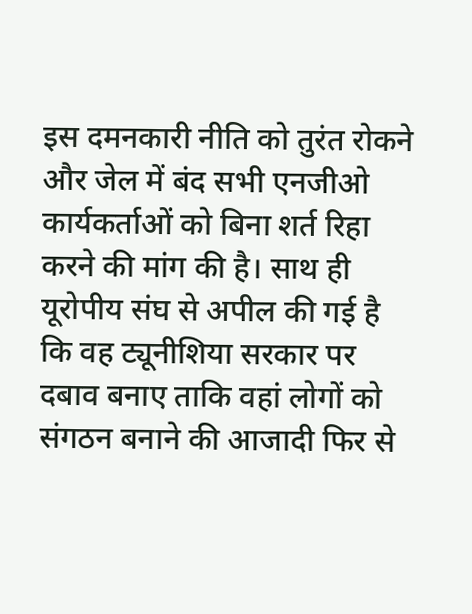इस दमनकारी नीति को तुरंत रोकने और जेल में बंद सभी एनजीओ कार्यकर्ताओं को बिना शर्त रिहा करने की मांग की है। साथ ही यूरोपीय संघ से अपील की गई है कि वह ट्यूनीशिया सरकार पर दबाव बनाए ताकि वहां लोगों को संगठन बनाने की आजादी फिर से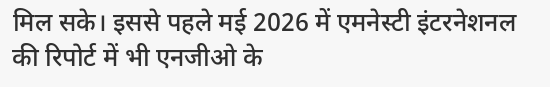मिल सके। इससे पहले मई 2026 में एमनेस्टी इंटरनेशनल की रिपोर्ट में भी एनजीओ के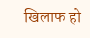खिलाफ हो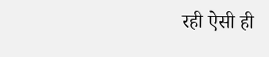रही ऐसी ही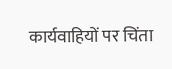कार्यवाहियों पर चिंता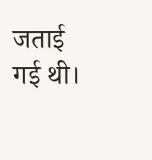जताई गई थी।